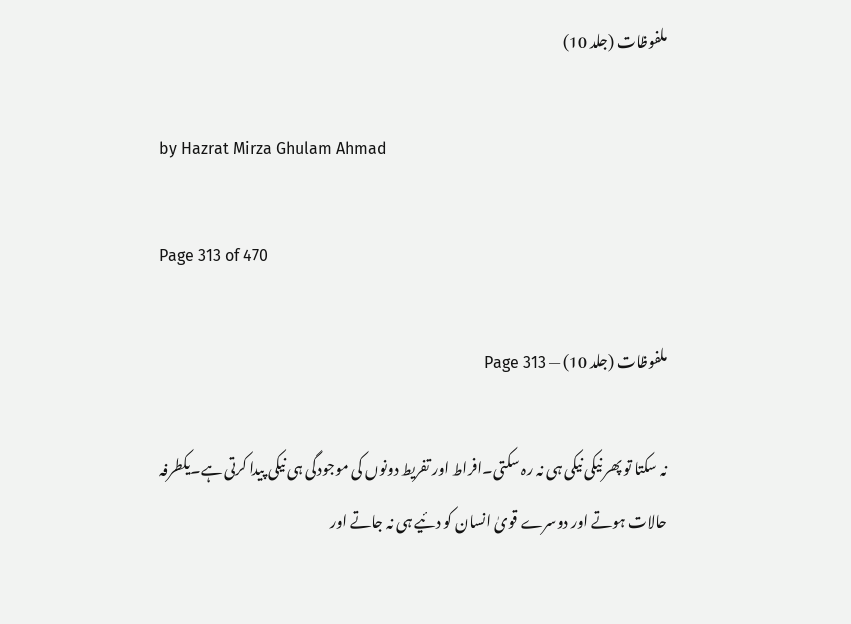ملفوظات (جلد 10)

by Hazrat Mirza Ghulam Ahmad

Page 313 of 470

ملفوظات (جلد 10) — Page 313

نہ سکتا تو پھر نیکی نیکی ہی نہ رہ سکتی۔افراط اور تفریط دونوں کی موجودگی ہی نیکی پیدا کرتی ہے۔یکطرفہ حالات ہوتے اور دوسرے قویٰ انسان کو دئیے ہی نہ جاتے اور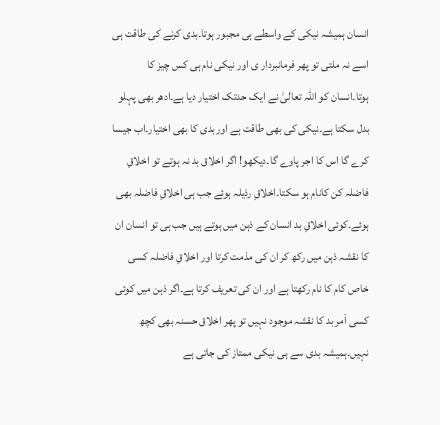انسان ہمیشہ نیکی کے واسطے ہی مجبور ہوتا۔بدی کرنے کی طاقت ہی اسے نہ ملتی تو پھر فرمانبردار ی اور نیکی نام ہی کس چیز کا ہوتا۔انسان کو اللہ تعالیٰ نے ایک حدتک اختیار دیا ہے۔ادھر بھی پہلو بدل سکتا ہے۔نیکی کی بھی طاقت ہے اوربدی کا بھی اختیار۔اب جیسا کرے گا اس کا اجر پاوے گا۔دیکھو! اگر اخلاق بد نہ ہوتے تو اخلاقِ فاضلہ کن کانام ہو سکتا۔اخلاقِ رذیلہ ہوئے جب ہی اخلاقِ فاضلہ بھی ہوئے۔کوئی اخلاقِ بد انسان کے ذہن میں ہوتے ہیں جب ہی تو انسان ان کا نقشہ ذہن میں رکھ کر ان کی مذمت کرتا اور اخلاقِ فاضلہ کسی خاص کام کا نام رکھتا ہے اور ان کی تعریف کرتا ہے۔اگر ذہن میں کوئی کسی اَمر بد کا نقشہ موجود نہیں تو پھر اخلاق حسنہ بھی کچھ نہیں۔ہمیشہ بدی سے ہی نیکی ممتاز کی جاتی ہے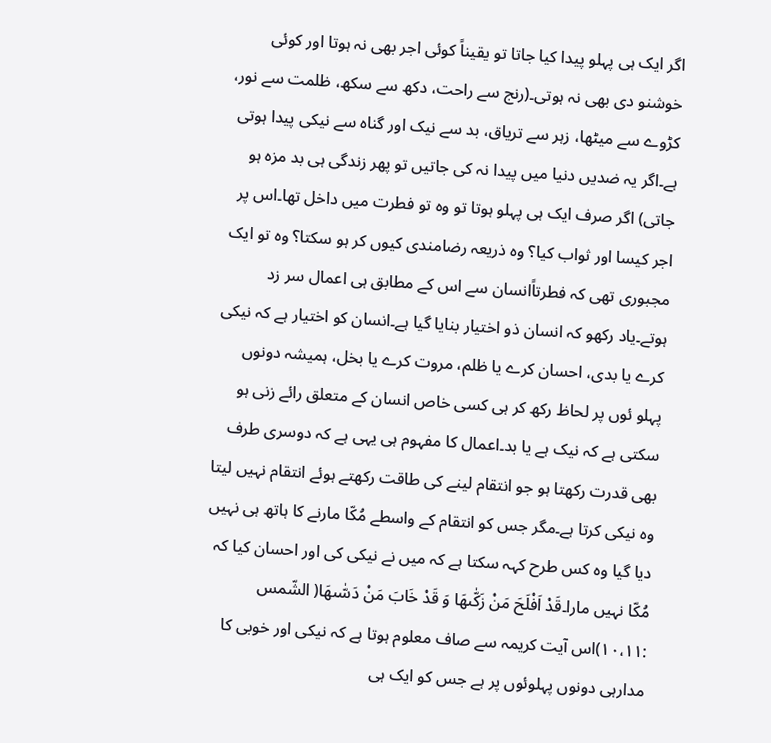اگر ایک ہی پہلو پیدا کیا جاتا تو یقیناً کوئی اجر بھی نہ ہوتا اور کوئی خوشنو دی بھی نہ ہوتی۔(رنج سے راحت، دکھ سے سکھ، ظلمت سے نور، کڑوے سے میٹھا، زہر سے تریاق، بد سے نیک اور گناہ سے نیکی پیدا ہوتی ہے۔اگر یہ ضدیں دنیا میں پیدا نہ کی جاتیں تو پھر زندگی ہی بد مزہ ہو جاتی) اگر صرف ایک ہی پہلو ہوتا تو وہ تو فطرت میں داخل تھا۔اس پر اجر کیسا اور ثواب کیا؟ وہ ذریعہ رضامندی کیوں کر ہو سکتا؟ وہ تو ایک مجبوری تھی کہ فطرتاًانسان سے اس کے مطابق ہی اعمال سر زد ہوتے۔یاد رکھو کہ انسان ذو اختیار بنایا گیا ہے۔انسان کو اختیار ہے کہ نیکی کرے یا بدی، احسان کرے یا ظلم، مروت کرے یا بخل، ہمیشہ دونوں پہلو ئوں پر لحاظ رکھ کر ہی کسی خاص انسان کے متعلق رائے زنی ہو سکتی ہے کہ نیک ہے یا بد۔اعمال کا مفہوم ہی یہی ہے کہ دوسری طرف بھی قدرت رکھتا ہو جو انتقام لینے کی طاقت رکھتے ہوئے انتقام نہیں لیتا وہ نیکی کرتا ہے۔مگر جس کو انتقام کے واسطے مُکّا مارنے کا ہاتھ ہی نہیں دیا گیا وہ کس طرح کہہ سکتا ہے کہ میں نے نیکی کی اور احسان کیا کہ مُکّا نہیں مارا۔قَدْ اَفْلَحَ مَنْ زَكّٰىهَا وَ قَدْ خَابَ مَنْ دَسّٰىهَا( الشّمس :۱۰،۱۱)اس آیت کریمہ سے صاف معلوم ہوتا ہے کہ نیکی اور خوبی کا مدارہی دونوں پہلوئوں پر ہے جس کو ایک ہی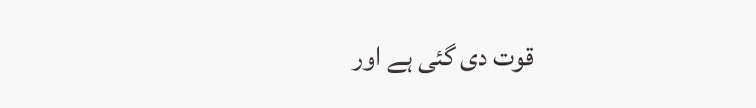قوت دی گئی ہے اور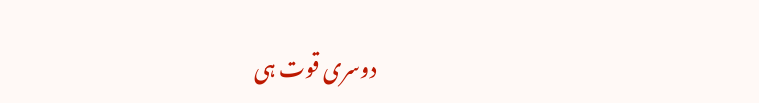دوسری قوت ہی